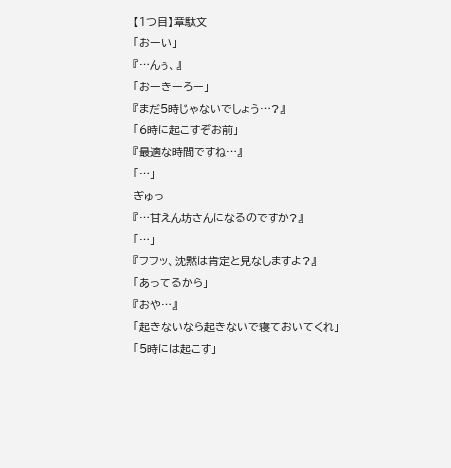【1つ目】章駄文
「おーい」
『…んぅ、』
「おーきーろー」
『まだ5時じゃないでしょう…?』
「6時に起こすぞお前」
『最適な時間ですね…』
「…」
ぎゅっ
『…甘えん坊さんになるのですか?』
「…」
『フフッ、沈黙は肯定と見なしますよ?』
「あってるから」
『おや…』
「起きないなら起きないで寝ておいてくれ」
「5時には起こす」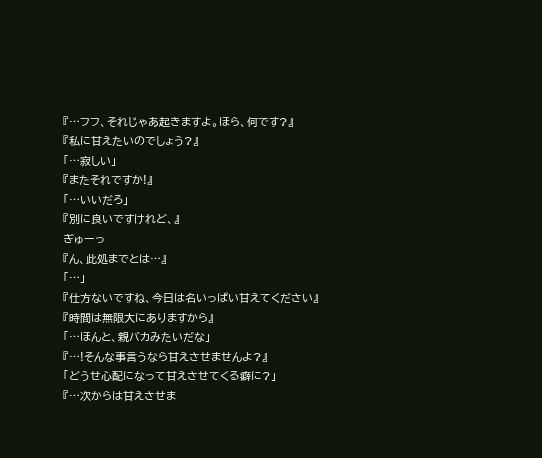『…フフ、それじゃあ起きますよ。ほら、何です?』
『私に甘えたいのでしょう?』
「…寂しい」
『またそれですか!』
「…いいだろ」
『別に良いですけれど、』
ぎゅーっ
『ん、此処までとは…』
「…」
『仕方ないですね、今日は名いっぱい甘えてください』
『時間は無限大にありますから』
「…ほんと、親バカみたいだな」
『…!そんな事言うなら甘えさせませんよ?』
「どうせ心配になって甘えさせてくる癖に?」
『…次からは甘えさせま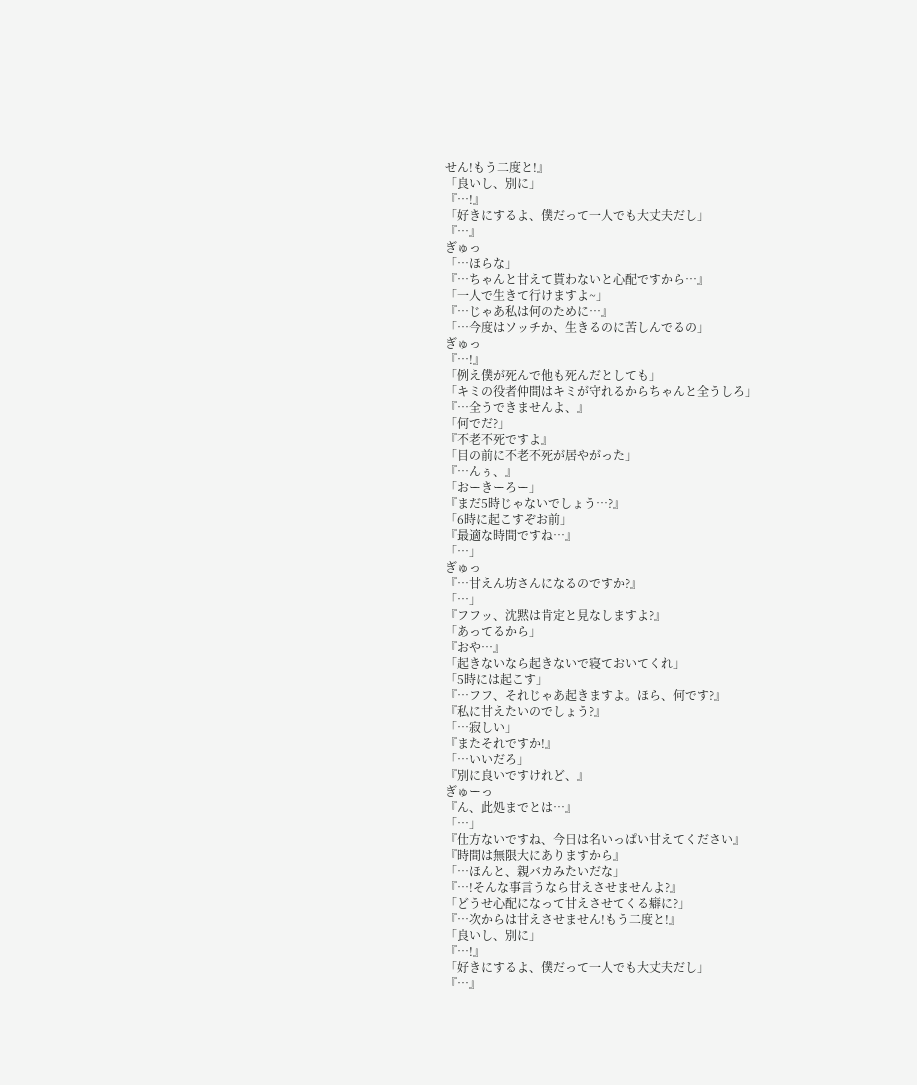せん!もう二度と!』
「良いし、別に」
『…!』
「好きにするよ、僕だって一人でも大丈夫だし」
『…』
ぎゅっ
「…ほらな」
『…ちゃんと甘えて貰わないと心配ですから…』
「一人で生きて行けますよ~」
『…じゃあ私は何のために…』
「…今度はソッチか、生きるのに苦しんでるの」
ぎゅっ
『…!』
「例え僕が死んで他も死んだとしても」
「キミの役者仲間はキミが守れるからちゃんと全うしろ」
『…全うできませんよ、』
「何でだ?」
『不老不死ですよ』
「目の前に不老不死が居やがった」
『…んぅ、』
「おーきーろー」
『まだ5時じゃないでしょう…?』
「6時に起こすぞお前」
『最適な時間ですね…』
「…」
ぎゅっ
『…甘えん坊さんになるのですか?』
「…」
『フフッ、沈黙は肯定と見なしますよ?』
「あってるから」
『おや…』
「起きないなら起きないで寝ておいてくれ」
「5時には起こす」
『…フフ、それじゃあ起きますよ。ほら、何です?』
『私に甘えたいのでしょう?』
「…寂しい」
『またそれですか!』
「…いいだろ」
『別に良いですけれど、』
ぎゅーっ
『ん、此処までとは…』
「…」
『仕方ないですね、今日は名いっぱい甘えてください』
『時間は無限大にありますから』
「…ほんと、親バカみたいだな」
『…!そんな事言うなら甘えさせませんよ?』
「どうせ心配になって甘えさせてくる癖に?」
『…次からは甘えさせません!もう二度と!』
「良いし、別に」
『…!』
「好きにするよ、僕だって一人でも大丈夫だし」
『…』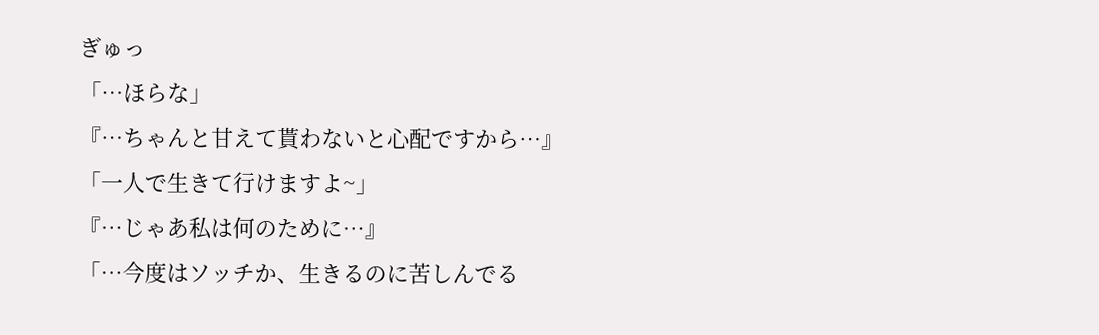ぎゅっ
「…ほらな」
『…ちゃんと甘えて貰わないと心配ですから…』
「一人で生きて行けますよ~」
『…じゃあ私は何のために…』
「…今度はソッチか、生きるのに苦しんでる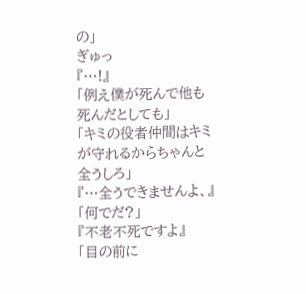の」
ぎゅっ
『…!』
「例え僕が死んで他も死んだとしても」
「キミの役者仲間はキミが守れるからちゃんと全うしろ」
『…全うできませんよ、』
「何でだ?」
『不老不死ですよ』
「目の前に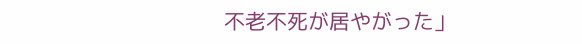不老不死が居やがった」